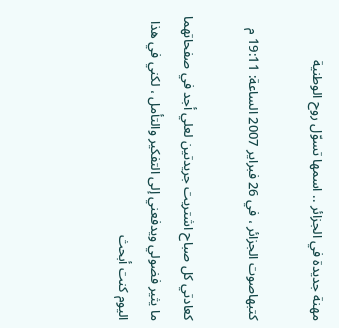مهنة جديدة في الجزائر .. اسمها تسوّل روح الوطنية

كتبهاصوت الجزائر ، في 26 فبراير 2007 الساعة: 19:11 م

كعادتي كل صباح اشتريت جريدتين لعلي أجد في صفحاتهما ما يثير فضولي ويدفعني إلى التفكير والتأمل ، لكني في هذا اليوم كنت أبحث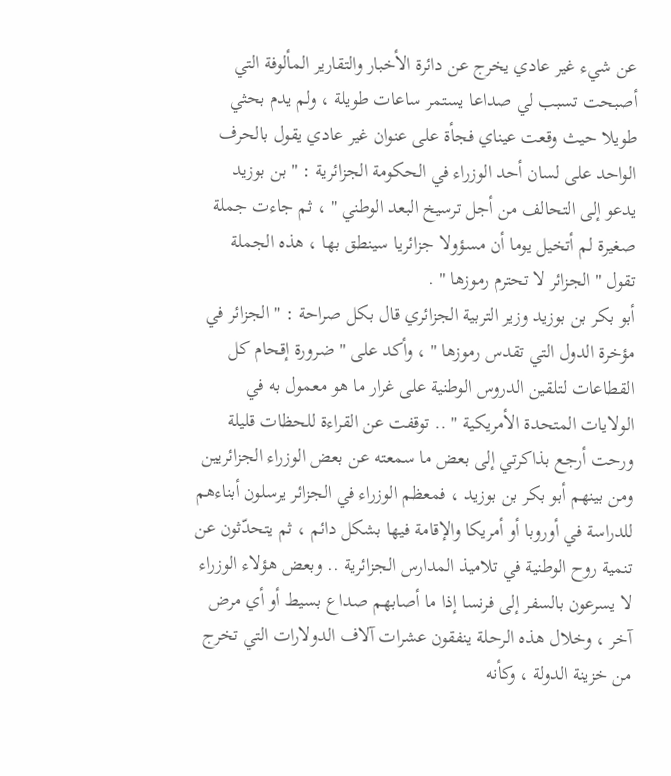عن شيء غير عادي يخرج عن دائرة الأخبار والتقارير المألوفة التي أصبحت تسبب لي صداعا يستمر ساعات طويلة ، ولم يدم بحثي طويلا حيث وقعت عيناي فجأة على عنوان غير عادي يقول بالحرف الواحد على لسان أحد الوزراء في الحكومة الجزائرية : " بن بوزيد يدعو إلى التحالف من أجل ترسيخ البعد الوطني " ، ثم جاءت جملة صغيرة لم أتخيل يوما أن مسؤولا جزائريا سينطق بها ، هذه الجملة تقول " الجزائر لا تحترم رموزها " .
أبو بكر بن بوزيد وزير التربية الجزائري قال بكل صراحة : " الجزائر في مؤخرة الدول التي تقدس رموزها " ، وأكد على " ضرورة إقحام كل القطاعات لتلقين الدروس الوطنية على غرار ما هو معمول به في الولايات المتحدة الأمريكية " .. توقفت عن القراءة للحظات قليلة ورحت أرجع بذاكرتي إلى بعض ما سمعته عن بعض الوزراء الجزائريين ومن بينهم أبو بكر بن بوزيد ، فمعظم الوزراء في الجزائر يرسلون أبناءهم للدراسة في أوروبا أو أمريكا والإقامة فيها بشكل دائم ، ثم يتحدّثون عن تنمية روح الوطنية في تلاميذ المدارس الجزائرية .. وبعض هؤلاء الوزراء لا يسرعون بالسفر إلى فرنسا إذا ما أصابهم صداع بسيط أو أي مرض آخر ، وخلال هذه الرحلة ينفقون عشرات آلاف الدولارات التي تخرج من خزينة الدولة ، وكأنه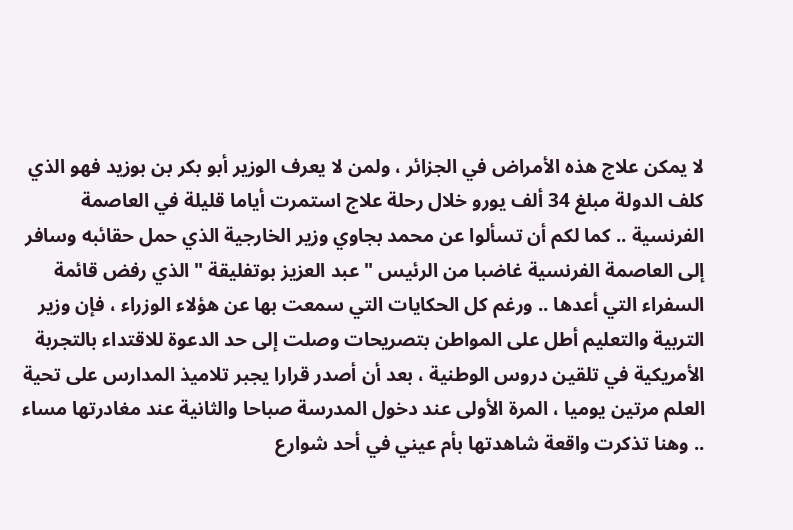لا يمكن علاج هذه الأمراض في الجزائر ، ولمن لا يعرف الوزير أبو بكر بن بوزيد فهو الذي كلف الدولة مبلغ 34 ألف يورو خلال رحلة علاج استمرت أياما قليلة في العاصمة الفرنسية .. كما لكم أن تسألوا عن محمد بجاوي وزير الخارجية الذي حمل حقائبه وسافر إلى العاصمة الفرنسية غاضبا من الرئيس " عبد العزيز بوتفليقة " الذي رفض قائمة السفراء التي أعدها .. ورغم كل الحكايات التي سمعت بها عن هؤلاء الوزراء ، فإن وزير التربية والتعليم أطل على المواطن بتصريحات وصلت إلى حد الدعوة للاقتداء بالتجربة الأمريكية في تلقين دروس الوطنية ، بعد أن أصدر قرارا يجبر تلاميذ المدارس على تحية العلم مرتين يوميا ، المرة الأولى عند دخول المدرسة صباحا والثانية عند مغادرتها مساء .. وهنا تذكرت واقعة شاهدتها بأم عيني في أحد شوارع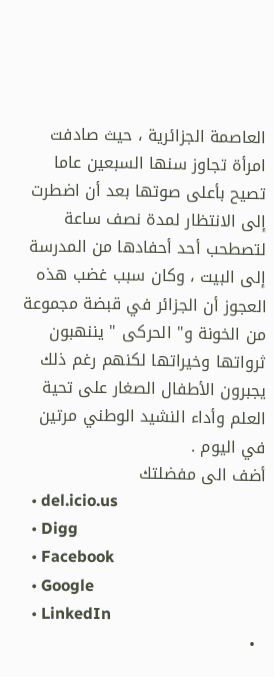العاصمة الجزائرية ، حيث صادفت امرأة تجاوز سنها السبعين عاما تصيح بأعلى صوتها بعد أن اضطرت إلى الانتظار لمدة نصف ساعة لتصطحب أحد أحفادها من المدرسة إلى البيت ، وكان سبب غضب هذه العجوز أن الجزائر في قبضة مجموعة من الخونة و" الحركى " يننهبون ثرواتها وخيراتها لكنهم رغم ذلك يجبرون الأطفال الصغار على تحية العلم وأداء النشيد الوطني مرتين في اليوم .
أضف الى مفضلتك
  • del.icio.us
  • Digg
  • Facebook
  • Google
  • LinkedIn
  •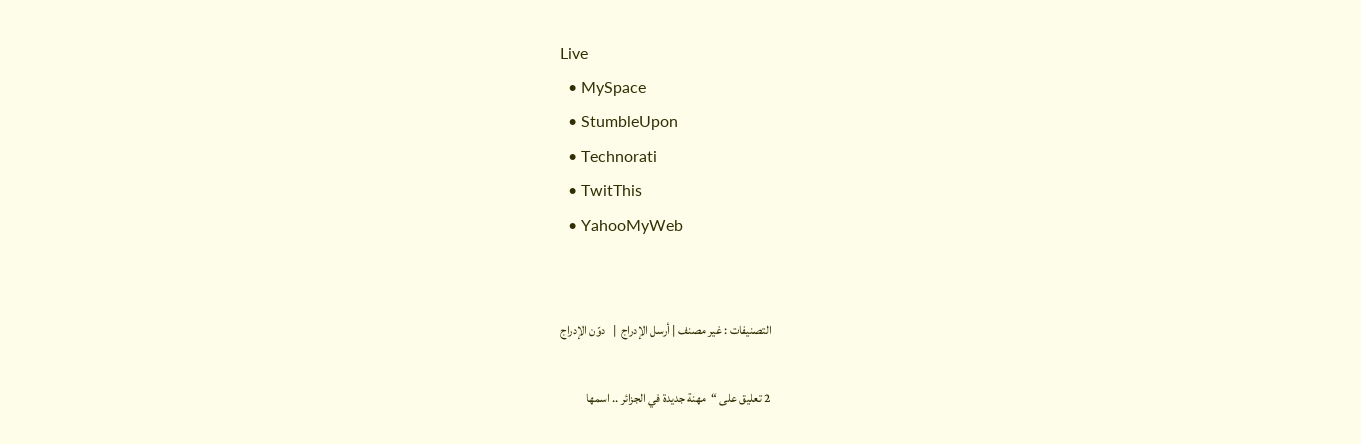Live
  • MySpace
  • StumbleUpon
  • Technorati
  • TwitThis
  • YahooMyWeb


التصنيفات : غير مصنف | أرسل الإدراج  |   دوّن الإدراج

2 تعليق على “مهنة جديدة في الجزائر .. اسمها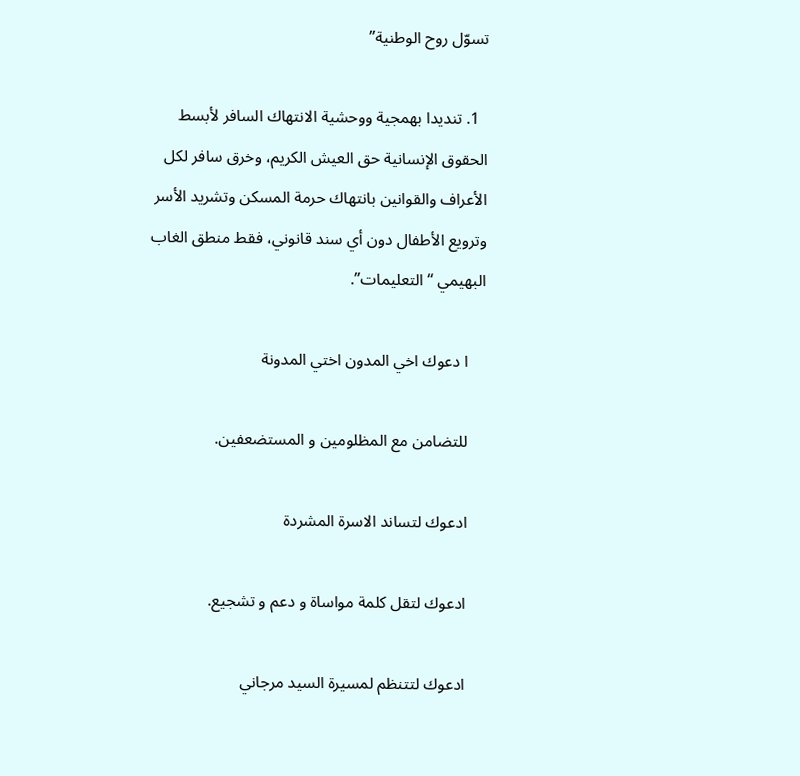تسوّل روح الوطنية”

  1. تنديدا بهمجية ووحشية الانتهاك السافر لأبسط الحقوق الإنسانية حق العيش الكريم، وخرق سافر لكل الأعراف والقوانين بانتهاك حرمة المسكن وتشريد الأسر وترويع الأطفال دون أي سند قانوني، فقط منطق الغاب البهيمي “التعليمات”.

    ا دعوك اخي المدون اختي المدونة

    للتضامن مع المظلومين و المستضعفين.

    ادعوك لتساند الاسرة المشردة

    ادعوك لتقل كلمة مواساة و دعم و تشجيع.

    ادعوك لتتنظم لمسيرة السيد مرجاني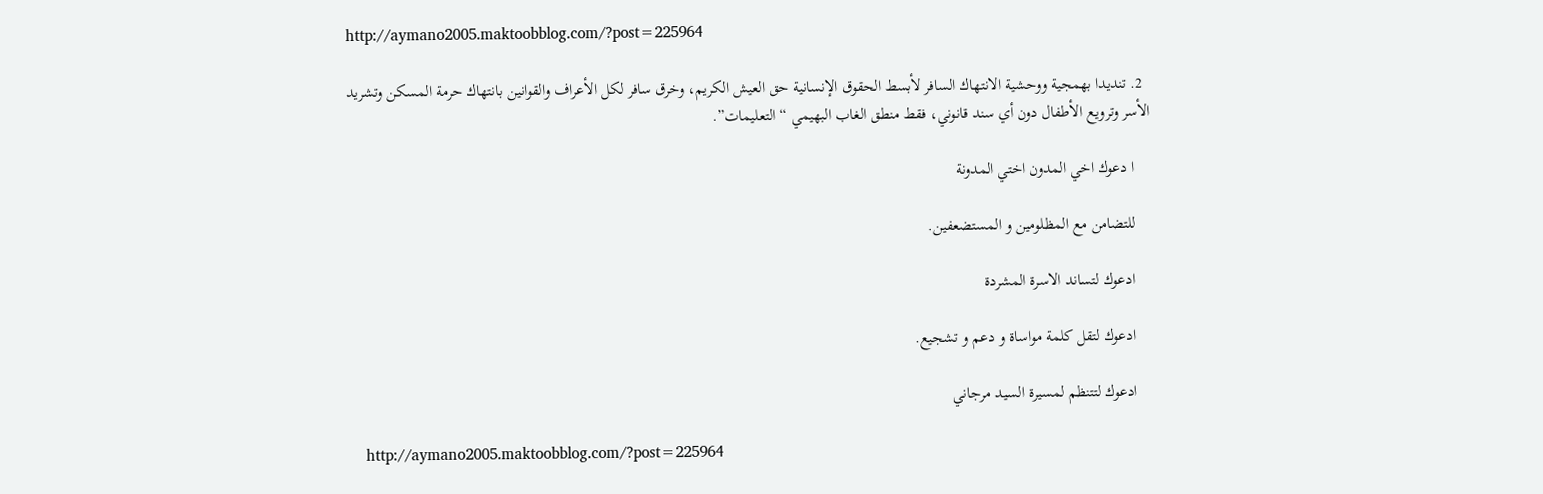http://aymano2005.maktoobblog.com/?post=225964

  2. تنديدا بهمجية ووحشية الانتهاك السافر لأبسط الحقوق الإنسانية حق العيش الكريم، وخرق سافر لكل الأعراف والقوانين بانتهاك حرمة المسكن وتشريد الأسر وترويع الأطفال دون أي سند قانوني، فقط منطق الغاب البهيمي “التعليمات”.

    ا دعوك اخي المدون اختي المدونة

    للتضامن مع المظلومين و المستضعفين.

    ادعوك لتساند الاسرة المشردة

    ادعوك لتقل كلمة مواساة و دعم و تشجيع.

    ادعوك لتتنظم لمسيرة السيد مرجاني

    http://aymano2005.maktoobblog.com/?post=225964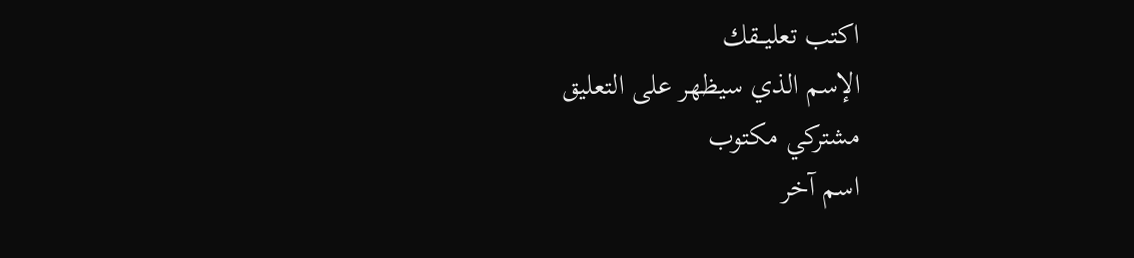اكتب تعليــقك
الإسم الذي سيظهر على التعليق
مشتركي مكتوب
اسم آخر